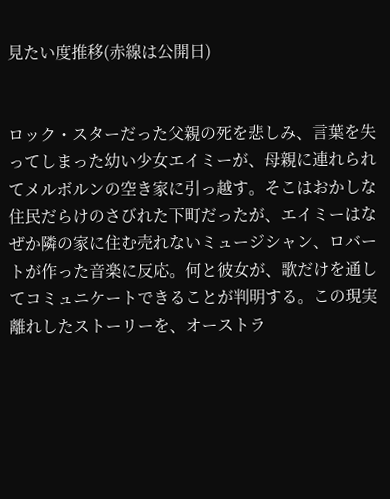見たい度推移(赤線は公開日)


ロック・スターだった父親の死を悲しみ、言葉を失ってしまった幼い少女エイミーが、母親に連れられてメルボルンの空き家に引っ越す。そこはおかしな住民だらけのさびれた下町だったが、エイミーはなぜか隣の家に住む売れないミュージシャン、ロバートが作った音楽に反応。何と彼女が、歌だけを通してコミュニケートできることが判明する。この現実離れしたストーリーを、オーストラ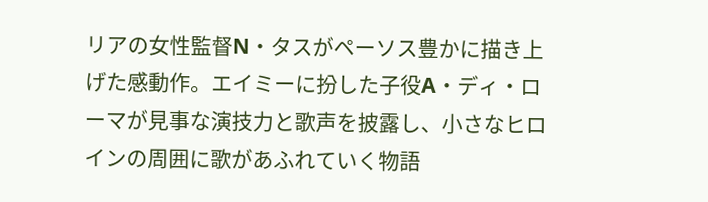リアの女性監督N・タスがペーソス豊かに描き上げた感動作。エイミーに扮した子役A・ディ・ローマが見事な演技力と歌声を披露し、小さなヒロインの周囲に歌があふれていく物語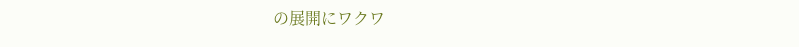の展開にワクワ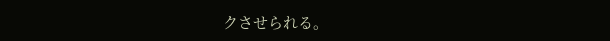クさせられる。